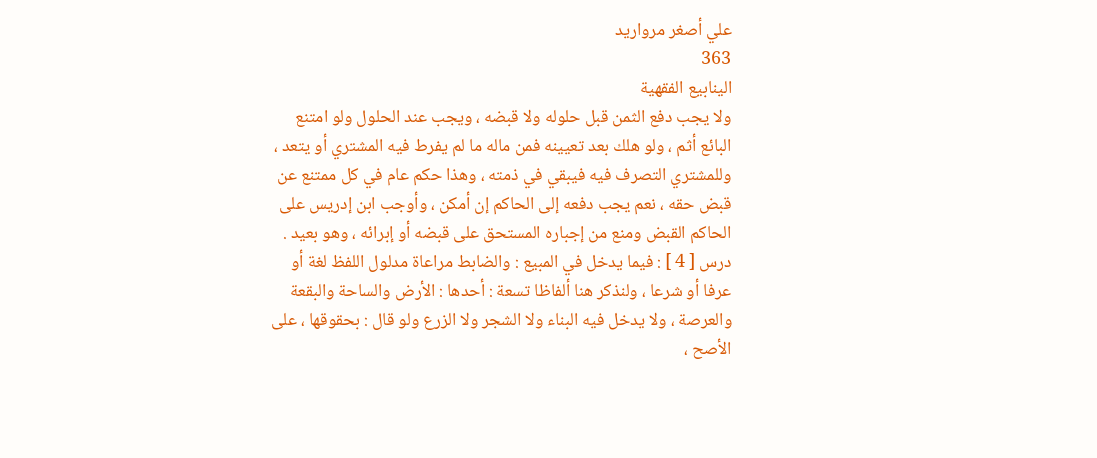علي أصغر مرواريد
363
الينابيع الفقهية
ولا يجب دفع الثمن قبل حلوله ولا قبضه ، ويجب عند الحلول ولو امتنع البائع أثم ، ولو هلك بعد تعيينه فمن ماله ما لم يفرط فيه المشتري أو يتعد ، وللمشتري التصرف فيه فيبقي في ذمته ، وهذا حكم عام في كل ممتنع عن قبض حقه ، نعم يجب دفعه إلى الحاكم إن أمكن ، وأوجب ابن إدريس على الحاكم القبض ومنع من إجباره المستحق على قبضه أو إبرائه ، وهو بعيد . درس [ 4 ] : فيما يدخل في المبيع : والضابط مراعاة مدلول اللفظ لغة أو عرفا أو شرعا ، ولنذكر هنا ألفاظا تسعة : أحدها : الأرض والساحة والبقعة والعرصة ، ولا يدخل فيه البناء ولا الشجر ولا الزرع ولو قال : بحقوقها ، على الأصح ،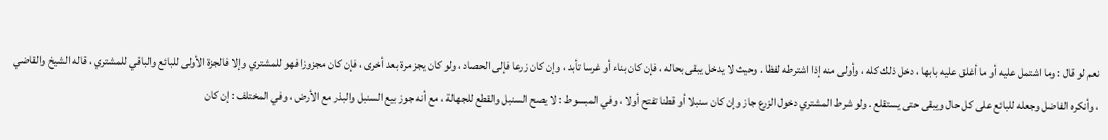نعم لو قال : وما اشتمل عليه أو ما أغلق عليه بابها ، دخل ذلك كله ، وأولى منه إذا اشترطه لفظا . وحيث لا يدخل يبقى بحاله ، فإن كان بناء أو غرسا تأبد ، وإن كان زرعا فإلى الحصاد ، ولو كان يجز مرة بعد أخرى ، فإن كان مجزوزا فهو للمشتري وإلا فالجزة الأولى للبائع والباقي للمشتري ، قاله الشيخ والقاضي ، وأنكره الفاضل وجعله للبائع على كل حال ويبقى حتى يستقلع . ولو شرط المشتري دخول الزرع جاز وإن كان سنبلا أو قطنا تفتح أولا ، وفي المبسوط : لا يصح السنبل والقطع للجهالة ، مع أنه جوز بيع السنبل والبذر مع الأرض ، وفي المختلف : إن كان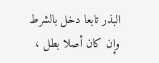البذر تابعا دخل بالشرط وإن كان أصلا بطل ،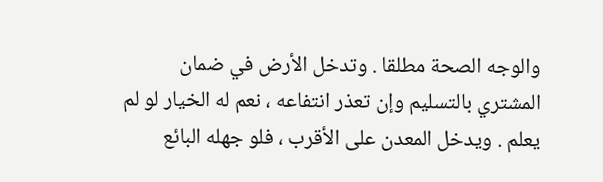والوجه الصحة مطلقا . وتدخل الأرض في ضمان المشتري بالتسليم وإن تعذر انتفاعه ، نعم له الخيار لو لم يعلم . ويدخل المعدن على الأقرب ، فلو جهله البائع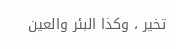تخير ، وكذا البئر والعين